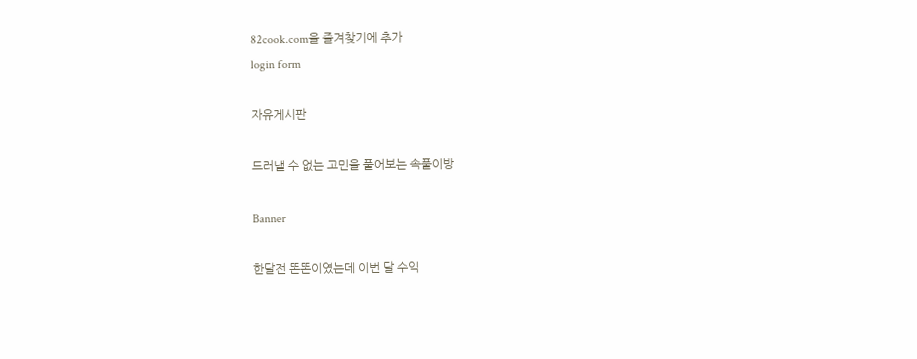82cook.com을 즐겨찾기에 추가
login form

자유게시판

드러낼 수 없는 고민을 풀어보는 속풀이방

Banner

한달전 똔똔이였는데 이번 달 수익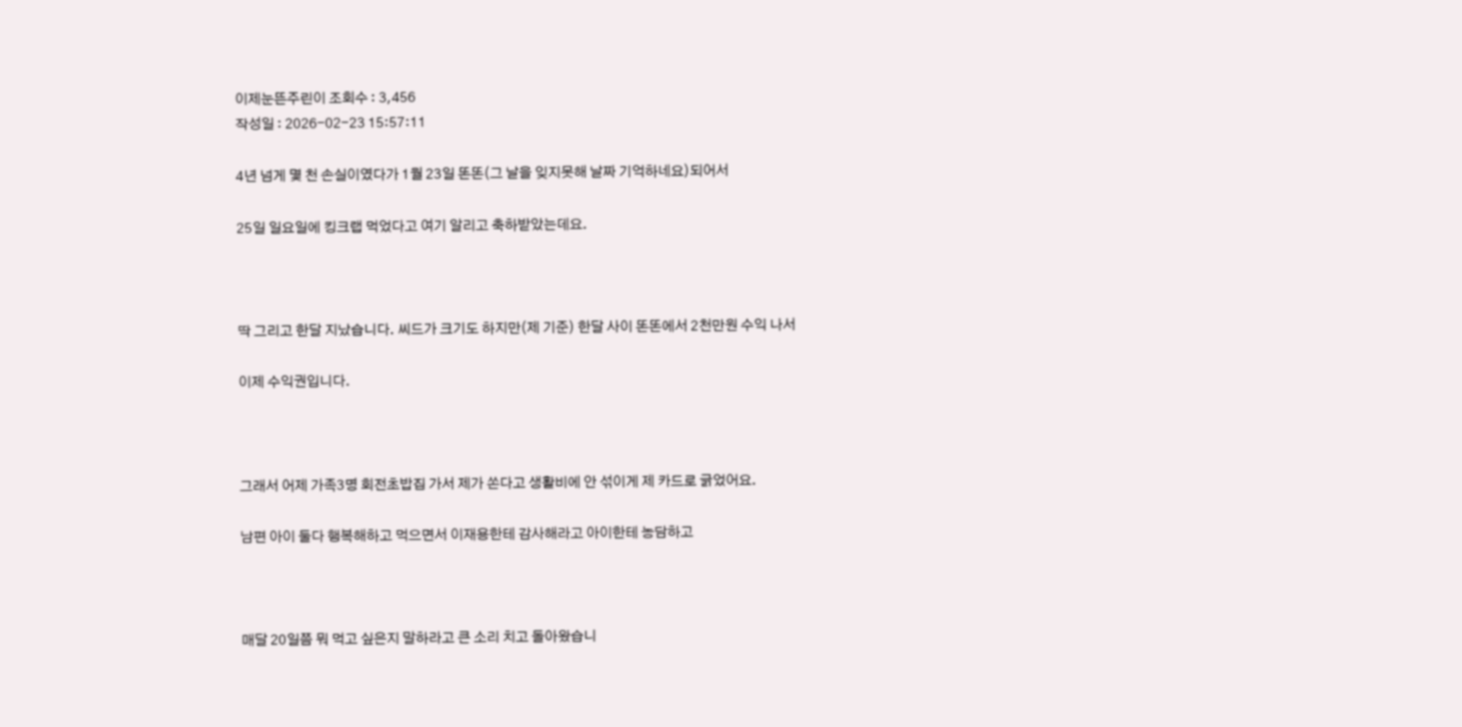이제눈뜬주린이 조회수 : 3,456
작성일 : 2026-02-23 15:57:11

4년 넘게 몇 천 손실이였다가 1월 23일 똔똔(그 날을 잊지못해 날짜 기억하네요)되어서

25일 일요일에 킹크랩 먹었다고 여기 알리고 축하받았는데요.



딱 그리고 한달 지났습니다. 씨드가 크기도 하지만(제 기준) 한달 사이 똔똔에서 2천만원 수익 나서

이제 수익권입니다.



그래서 어제 가족3명 회전초밥집 가서 제가 쏜다고 생활비에 안 섞이게 제 카드로 긁었어요.

남편 아이 둘다 행복해하고 먹으면서 이재용한테 감사해라고 아이한테 농담하고



매달 20일쯤 뭐 먹고 싶은지 말하라고 큰 소리 치고 돌아왔습니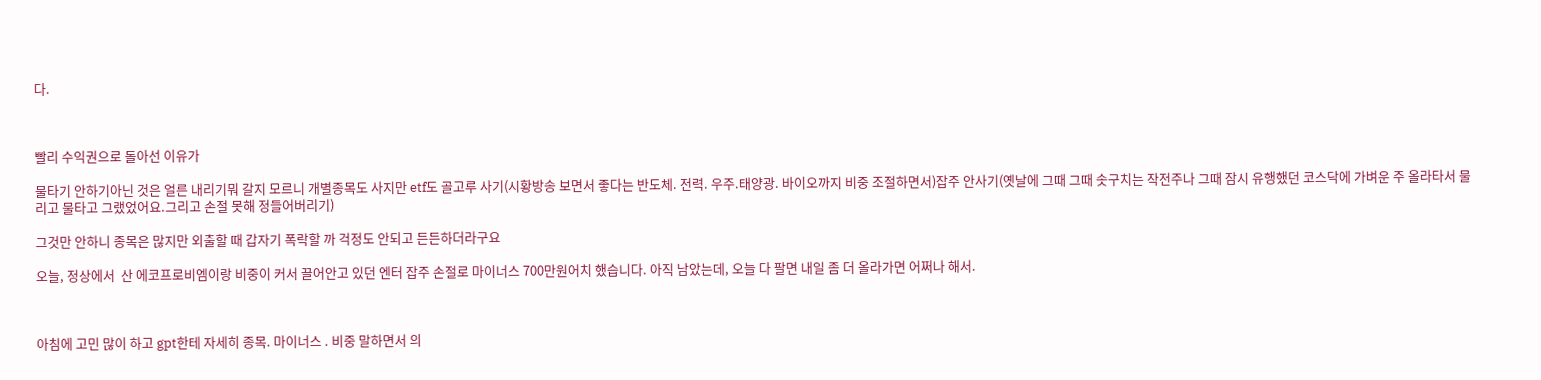다.



빨리 수익권으로 돌아선 이유가

물타기 안하기아닌 것은 얼른 내리기뭐 갈지 모르니 개별종목도 사지만 etf도 골고루 사기(시황방송 보면서 좋다는 반도체. 전력. 우주.태양광. 바이오까지 비중 조절하면서)잡주 안사기(옛날에 그때 그때 솟구치는 작전주나 그때 잠시 유행했던 코스닥에 가벼운 주 올라타서 물리고 물타고 그랬었어요.그리고 손절 못해 정들어버리기)

그것만 안하니 종목은 많지만 외출할 때 갑자기 폭락할 까 걱정도 안되고 든든하더라구요

오늘, 정상에서  산 에코프로비엠이랑 비중이 커서 끌어안고 있던 엔터 잡주 손절로 마이너스 700만원어치 했습니다. 아직 남았는데, 오늘 다 팔면 내일 좀 더 올라가면 어쩌나 해서.



아침에 고민 많이 하고 gpt한테 자세히 종목. 마이너스 . 비중 말하면서 의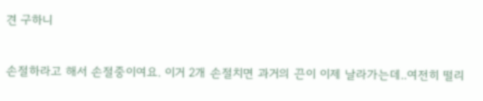견 구하니

손절하라고 해서 손절중이여요. 이거 2개 손절치면 과거의 끈이 이제 날라가는데..여전히 떨리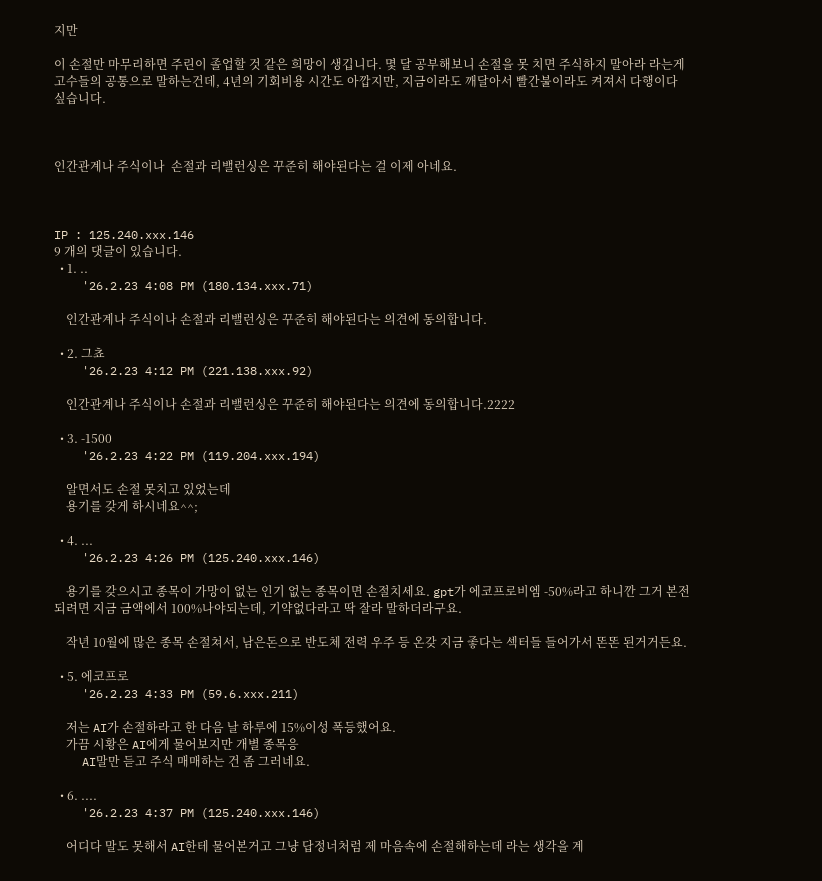지만

이 손절만 마무리하면 주린이 졸업할 것 같은 희망이 생깁니다. 몇 달 공부해보니 손절을 못 치면 주식하지 말아라 라는게 고수들의 공통으로 말하는건데, 4년의 기회비용 시간도 아깝지만, 지금이라도 깨달아서 빨간불이라도 켜져서 다행이다 싶습니다.



인간관계나 주식이나  손절과 리밸런싱은 꾸준히 해야된다는 걸 이제 아네요.



IP : 125.240.xxx.146
9 개의 댓글이 있습니다.
  • 1. ..
    '26.2.23 4:08 PM (180.134.xxx.71)

    인간관계나 주식이나 손절과 리밸런싱은 꾸준히 해야된다는 의견에 동의합니다.

  • 2. 그쵸
    '26.2.23 4:12 PM (221.138.xxx.92)

    인간관계나 주식이나 손절과 리밸런싱은 꾸준히 해야된다는 의견에 동의합니다.2222

  • 3. -1500
    '26.2.23 4:22 PM (119.204.xxx.194)

    알면서도 손절 못치고 있었는데
    용기를 갖게 하시네요^^;

  • 4. ...
    '26.2.23 4:26 PM (125.240.xxx.146)

    용기를 갖으시고 종목이 가망이 없는 인기 없는 종목이면 손절치세요. gpt가 에코프로비엠 -50%라고 하니깐 그거 본전 되려면 지금 금액에서 100%나야되는데, 기약없다라고 딱 잘라 말하더라구요.

    작년 10월에 많은 종목 손절쳐서, 남은돈으로 반도체 전력 우주 등 온갖 지금 좋다는 섹터들 들어가서 똔똔 된거거든요.

  • 5. 에코프로
    '26.2.23 4:33 PM (59.6.xxx.211)

    저는 AI가 손절하라고 한 다음 날 하루에 15%이성 폭등했어요.
    가끔 시황은 AI에게 물어보지만 개별 종목응
    AI말만 듣고 주식 매매하는 건 좀 그러네요.

  • 6. ....
    '26.2.23 4:37 PM (125.240.xxx.146)

    어디다 말도 못해서 AI한테 물어본거고 그냥 답정너처럼 제 마음속에 손절해하는데 라는 생각을 계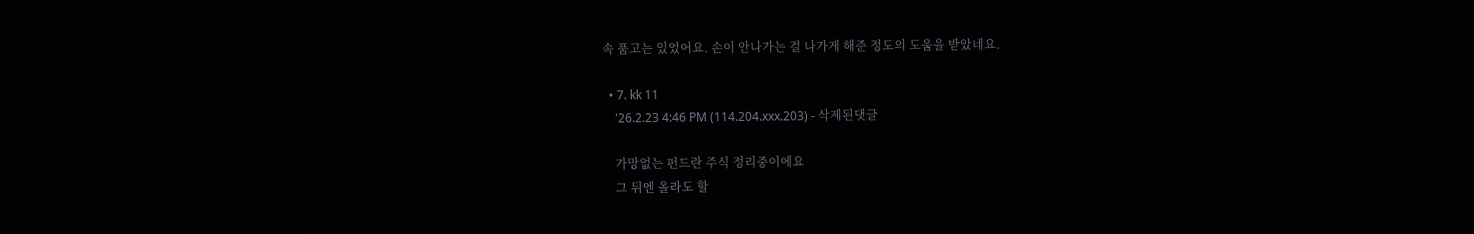속 품고는 있었어요. 손이 안나가는 걸 나가게 해준 정도의 도움을 받았네요.

  • 7. kk 11
    '26.2.23 4:46 PM (114.204.xxx.203) - 삭제된댓글

    가망없는 펀드란 주식 정리중이에요
    그 뒤엔 올라도 할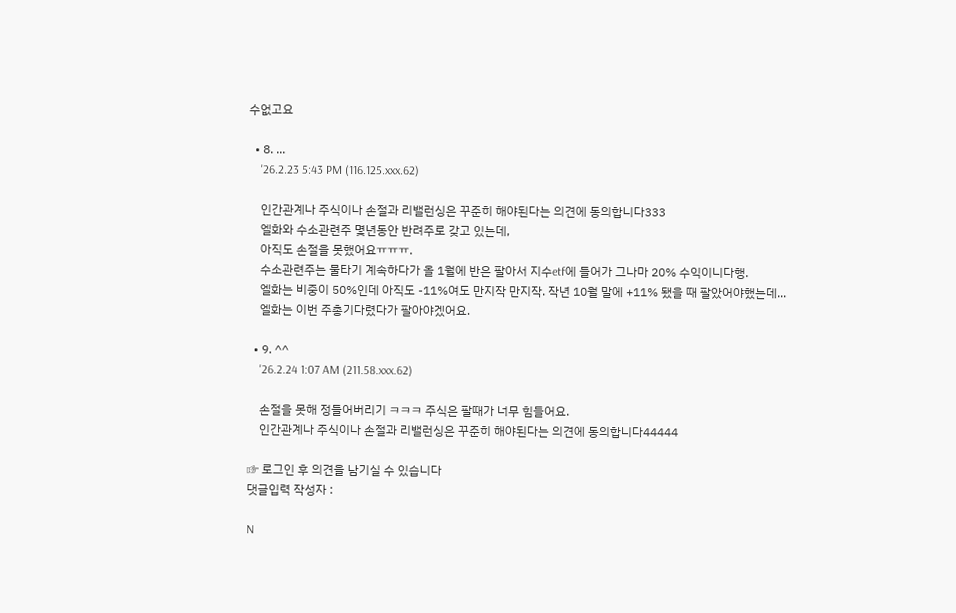수없고요

  • 8. ...
    '26.2.23 5:43 PM (116.125.xxx.62)

    인간관계나 주식이나 손절과 리밸런싱은 꾸준히 해야된다는 의견에 동의합니다333
    엘화와 수소관련주 몇년동안 반려주로 갖고 있는데,
    아직도 손절을 못했어요ㅠㅠㅠ.
    수소관련주는 물타기 계속하다가 올 1월에 반은 팔아서 지수etf에 들어가 그나마 20% 수익이니다행.
    엘화는 비중이 50%인데 아직도 -11%여도 만지작 만지작. 작년 10월 말에 +11% 됐을 때 팔았어야했는데...
    엘화는 이번 주총기다렸다가 팔아야겠어요.

  • 9. ^^
    '26.2.24 1:07 AM (211.58.xxx.62)

    손절을 못해 정들어버리기 ㅋㅋㅋ 주식은 팔때가 너무 힘들어요.
    인간관계나 주식이나 손절과 리밸런싱은 꾸준히 해야된다는 의견에 동의합니다44444

☞ 로그인 후 의견을 남기실 수 있습니다
댓글입력 작성자 :

N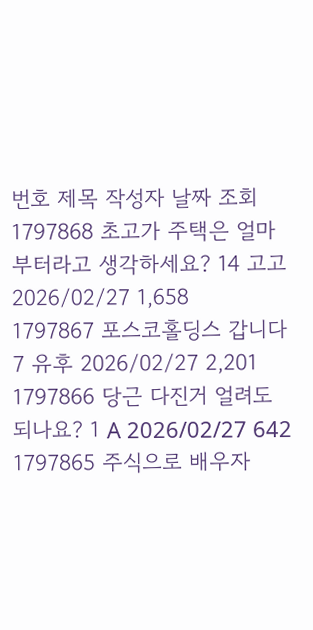번호 제목 작성자 날짜 조회
1797868 초고가 주택은 얼마부터라고 생각하세요? 14 고고 2026/02/27 1,658
1797867 포스코홀딩스 갑니다 7 유후 2026/02/27 2,201
1797866 당근 다진거 얼려도 되나요? 1 A 2026/02/27 642
1797865 주식으로 배우자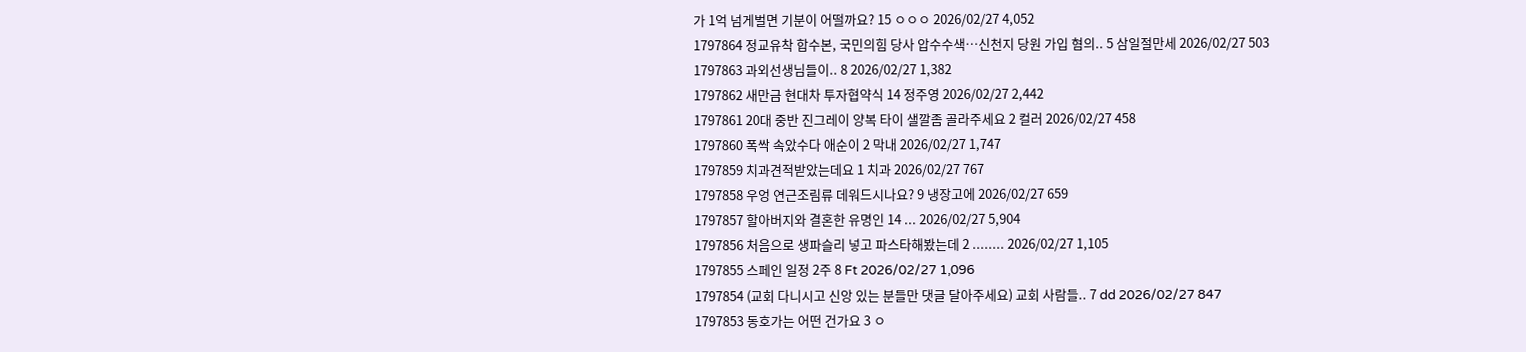가 1억 넘게벌면 기분이 어떨까요? 15 ㅇㅇㅇ 2026/02/27 4,052
1797864 정교유착 합수본, 국민의힘 당사 압수수색…신천지 당원 가입 혐의.. 5 삼일절만세 2026/02/27 503
1797863 과외선생님들이.. 8 2026/02/27 1,382
1797862 새만금 현대차 투자협약식 14 정주영 2026/02/27 2,442
1797861 20대 중반 진그레이 양복 타이 샐깔좀 골라주세요 2 컬러 2026/02/27 458
1797860 폭싹 속았수다 애순이 2 막내 2026/02/27 1,747
1797859 치과견적받았는데요 1 치과 2026/02/27 767
1797858 우엉 연근조림류 데워드시나요? 9 냉장고에 2026/02/27 659
1797857 할아버지와 결혼한 유명인 14 ... 2026/02/27 5,904
1797856 처음으로 생파슬리 넣고 파스타해봤는데 2 ........ 2026/02/27 1,105
1797855 스페인 일정 2주 8 Ft 2026/02/27 1,096
1797854 (교회 다니시고 신앙 있는 분들만 댓글 달아주세요) 교회 사람들.. 7 dd 2026/02/27 847
1797853 동호가는 어떤 건가요 3 ㅇ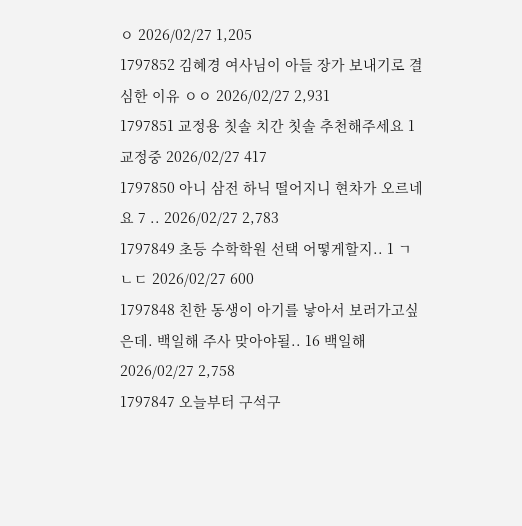ㅇ 2026/02/27 1,205
1797852 김혜경 여사님이 아들 장가 보내기로 결심한 이유 ㅇㅇ 2026/02/27 2,931
1797851 교정용 칫솔 치간 칫솔 추천해주세요 1 교정중 2026/02/27 417
1797850 아니 삼전 하닉 떨어지니 현차가 오르네요 7 .. 2026/02/27 2,783
1797849 초등 수학학원 선택 어떻게할지.. 1 ㄱㄴㄷ 2026/02/27 600
1797848 친한 동생이 아기를 낳아서 보러가고싶은데. 백일해 주사 맞아야될.. 16 백일해 2026/02/27 2,758
1797847 오늘부터 구석구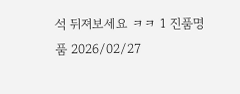석 뒤져보세요 ㅋㅋ 1 진품명품 2026/02/27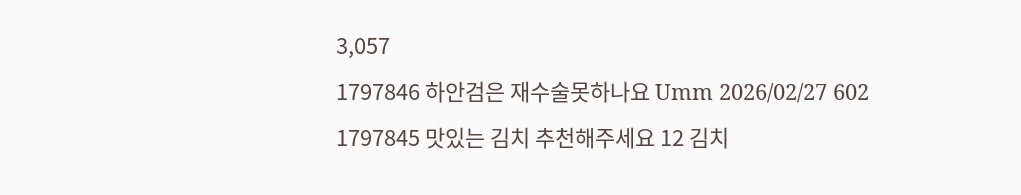3,057
1797846 하안검은 재수술못하나요 Umm 2026/02/27 602
1797845 맛있는 김치 추천해주세요 12 김치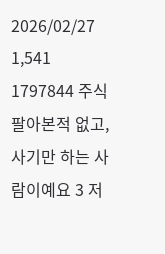2026/02/27 1,541
1797844 주식 팔아본적 없고, 사기만 하는 사람이예요 3 저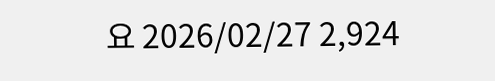요 2026/02/27 2,924